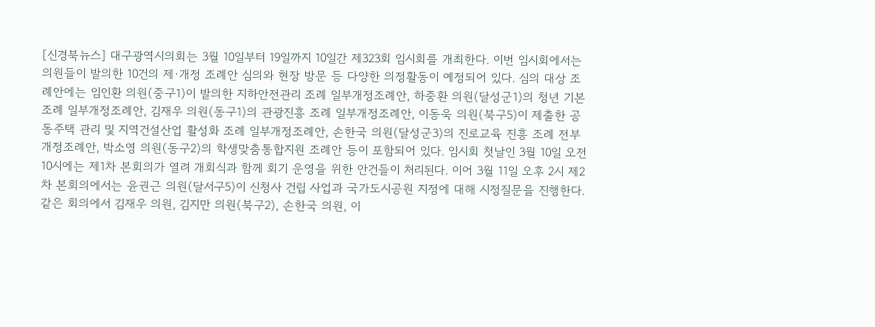[신경북뉴스] 대구광역시의회는 3월 10일부터 19일까지 10일간 제323회 임시회를 개최한다. 이번 임시회에서는 의원들이 발의한 10건의 제·개정 조례안 심의와 현장 방문 등 다양한 의정활동이 예정되어 있다. 심의 대상 조례안에는 임인환 의원(중구1)이 발의한 지하안전관리 조례 일부개정조례안, 하중환 의원(달성군1)의 청년 기본 조례 일부개정조례안, 김재우 의원(동구1)의 관광진흥 조례 일부개정조례안, 이동욱 의원(북구5)이 제출한 공동주택 관리 및 지역건설산업 활성화 조례 일부개정조례안, 손한국 의원(달성군3)의 진로교육 진흥 조례 전부개정조례안, 박소영 의원(동구2)의 학생맞춤통합지원 조례안 등이 포함되어 있다. 임시회 첫날인 3월 10일 오전 10시에는 제1차 본회의가 열려 개회식과 함께 회기 운영을 위한 안건들이 처리된다. 이어 3월 11일 오후 2시 제2차 본회의에서는 윤권근 의원(달서구5)이 신청사 건립 사업과 국가도시공원 지정에 대해 시정질문을 진행한다. 같은 회의에서 김재우 의원, 김지만 의원(북구2), 손한국 의원, 이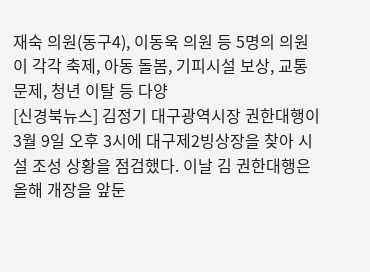재숙 의원(동구4), 이동욱 의원 등 5명의 의원이 각각 축제, 아동 돌봄, 기피시설 보상, 교통 문제, 청년 이탈 등 다양
[신경북뉴스] 김정기 대구광역시장 권한대행이 3월 9일 오후 3시에 대구제2빙상장을 찾아 시설 조성 상황을 점검했다. 이날 김 권한대행은 올해 개장을 앞둔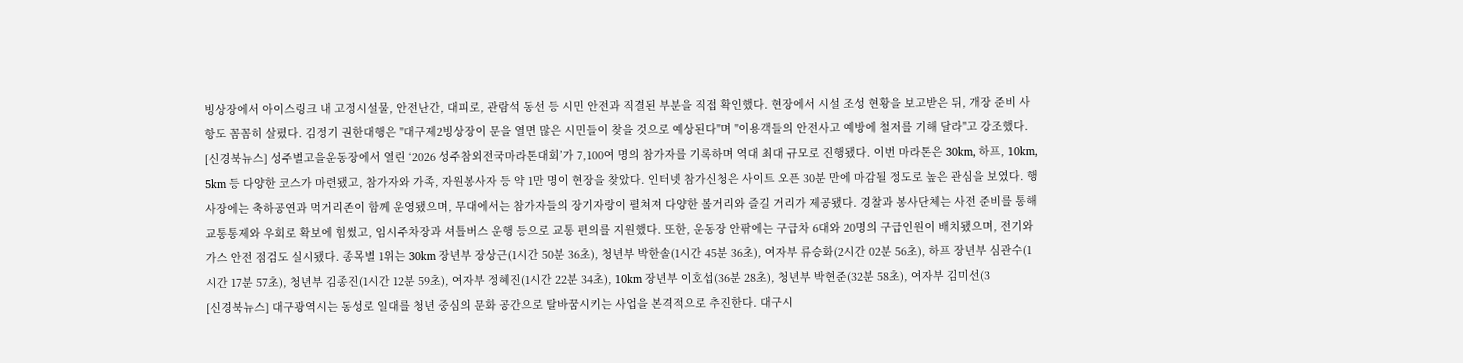빙상장에서 아이스링크 내 고정시설물, 안전난간, 대피로, 관람석 동선 등 시민 안전과 직결된 부분을 직접 확인했다. 현장에서 시설 조성 현황을 보고받은 뒤, 개장 준비 사항도 꼼꼼히 살폈다. 김정기 권한대행은 "대구제2빙상장이 문을 열면 많은 시민들이 찾을 것으로 예상된다"며 "이용객들의 안전사고 예방에 철저를 기해 달라"고 강조했다.
[신경북뉴스] 성주별고을운동장에서 열린 ‘2026 성주참외전국마라톤대회’가 7,100여 명의 참가자를 기록하며 역대 최대 규모로 진행됐다. 이번 마라톤은 30km, 하프, 10km, 5km 등 다양한 코스가 마련됐고, 참가자와 가족, 자원봉사자 등 약 1만 명이 현장을 찾았다. 인터넷 참가신청은 사이트 오픈 30분 만에 마감될 정도로 높은 관심을 보였다. 행사장에는 축하공연과 먹거리존이 함께 운영됐으며, 무대에서는 참가자들의 장기자랑이 펼쳐져 다양한 볼거리와 즐길 거리가 제공됐다. 경찰과 봉사단체는 사전 준비를 통해 교통통제와 우회로 확보에 힘썼고, 임시주차장과 셔틀버스 운행 등으로 교통 편의를 지원했다. 또한, 운동장 안팎에는 구급차 6대와 20명의 구급인원이 배치됐으며, 전기와 가스 안전 점검도 실시됐다. 종목별 1위는 30km 장년부 장상근(1시간 50분 36초), 청년부 박한솔(1시간 45분 36초), 여자부 류승화(2시간 02분 56초), 하프 장년부 심관수(1시간 17분 57초), 청년부 김종진(1시간 12분 59초), 여자부 정혜진(1시간 22분 34초), 10km 장년부 이호섭(36분 28초), 청년부 박현준(32분 58초), 여자부 김미선(3
[신경북뉴스] 대구광역시는 동성로 일대를 청년 중심의 문화 공간으로 탈바꿈시키는 사업을 본격적으로 추진한다. 대구시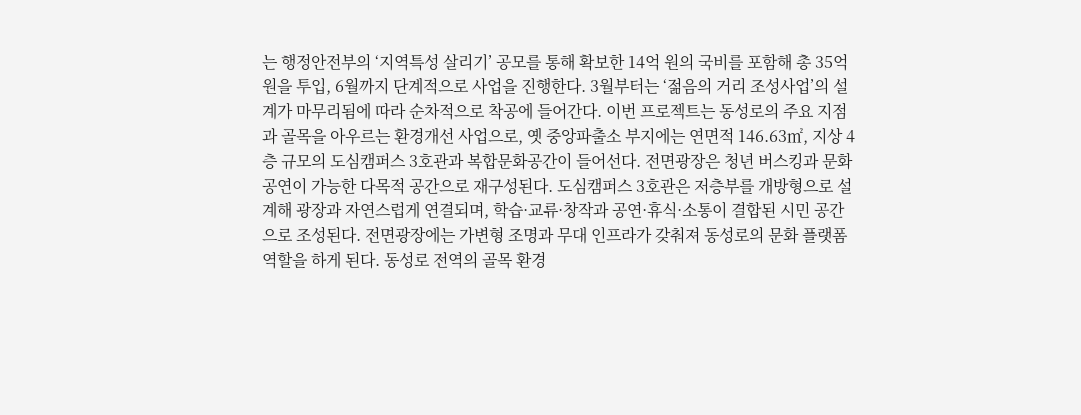는 행정안전부의 ‘지역특성 살리기’ 공모를 통해 확보한 14억 원의 국비를 포함해 총 35억 원을 투입, 6월까지 단계적으로 사업을 진행한다. 3월부터는 ‘젊음의 거리 조성사업’의 설계가 마무리됨에 따라 순차적으로 착공에 들어간다. 이번 프로젝트는 동성로의 주요 지점과 골목을 아우르는 환경개선 사업으로, 옛 중앙파출소 부지에는 연면적 146.63㎡, 지상 4층 규모의 도심캠퍼스 3호관과 복합문화공간이 들어선다. 전면광장은 청년 버스킹과 문화 공연이 가능한 다목적 공간으로 재구성된다. 도심캠퍼스 3호관은 저층부를 개방형으로 설계해 광장과 자연스럽게 연결되며, 학습·교류·창작과 공연·휴식·소통이 결합된 시민 공간으로 조성된다. 전면광장에는 가변형 조명과 무대 인프라가 갖춰져 동성로의 문화 플랫폼 역할을 하게 된다. 동성로 전역의 골목 환경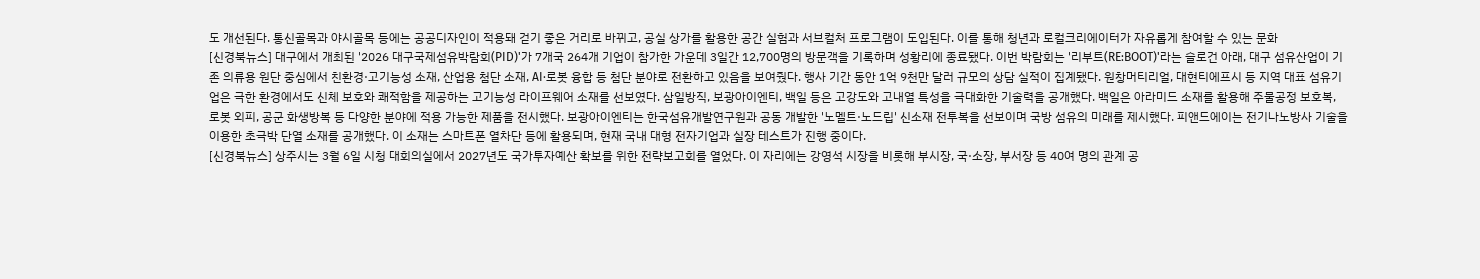도 개선된다. 통신골목과 야시골목 등에는 공공디자인이 적용돼 걷기 좋은 거리로 바뀌고, 공실 상가를 활용한 공간 실험과 서브컬처 프로그램이 도입된다. 이를 통해 청년과 로컬크리에이터가 자유롭게 참여할 수 있는 문화
[신경북뉴스] 대구에서 개최된 '2026 대구국제섬유박람회(PID)'가 7개국 264개 기업이 참가한 가운데 3일간 12,700명의 방문객을 기록하며 성황리에 종료됐다. 이번 박람회는 '리부트(RE:BOOT)'라는 슬로건 아래, 대구 섬유산업이 기존 의류용 원단 중심에서 친환경·고기능성 소재, 산업용 첨단 소재, AI·로봇 융합 등 첨단 분야로 전환하고 있음을 보여줬다. 행사 기간 동안 1억 9천만 달러 규모의 상담 실적이 집계됐다. 원창머티리얼, 대현티에프시 등 지역 대표 섬유기업은 극한 환경에서도 신체 보호와 쾌적함을 제공하는 고기능성 라이프웨어 소재를 선보였다. 삼일방직, 보광아이엔티, 백일 등은 고강도와 고내열 특성을 극대화한 기술력을 공개했다. 백일은 아라미드 소재를 활용해 주물공정 보호복, 로봇 외피, 공군 화생방복 등 다양한 분야에 적용 가능한 제품을 전시했다. 보광아이엔티는 한국섬유개발연구원과 공동 개발한 '노멜트·노드립' 신소재 전투복을 선보이며 국방 섬유의 미래를 제시했다. 피앤드에이는 전기나노방사 기술을 이용한 초극박 단열 소재를 공개했다. 이 소재는 스마트폰 열차단 등에 활용되며, 현재 국내 대형 전자기업과 실장 테스트가 진행 중이다.
[신경북뉴스] 상주시는 3월 6일 시청 대회의실에서 2027년도 국가투자예산 확보를 위한 전략보고회를 열었다. 이 자리에는 강영석 시장을 비롯해 부시장, 국·소장, 부서장 등 40여 명의 관계 공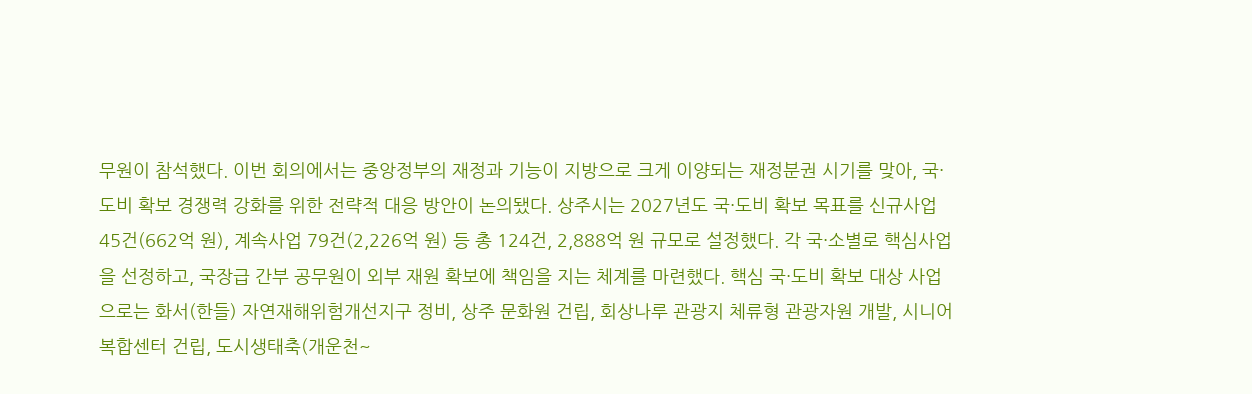무원이 참석했다. 이번 회의에서는 중앙정부의 재정과 기능이 지방으로 크게 이양되는 재정분권 시기를 맞아, 국·도비 확보 경쟁력 강화를 위한 전략적 대응 방안이 논의됐다. 상주시는 2027년도 국·도비 확보 목표를 신규사업 45건(662억 원), 계속사업 79건(2,226억 원) 등 총 124건, 2,888억 원 규모로 설정했다. 각 국·소별로 핵심사업을 선정하고, 국장급 간부 공무원이 외부 재원 확보에 책임을 지는 체계를 마련했다. 핵심 국·도비 확보 대상 사업으로는 화서(한들) 자연재해위험개선지구 정비, 상주 문화원 건립, 회상나루 관광지 체류형 관광자원 개발, 시니어 복합센터 건립, 도시생태축(개운천~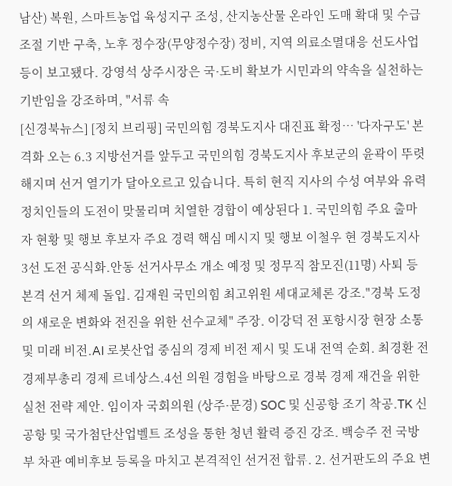남산) 복원, 스마트농업 육성지구 조성, 산지농산물 온라인 도매 확대 및 수급조절 기반 구축, 노후 정수장(무양정수장) 정비, 지역 의료소멸대응 선도사업 등이 보고됐다. 강영석 상주시장은 국·도비 확보가 시민과의 약속을 실천하는 기반임을 강조하며, "서류 속
[신경북뉴스] [정치 브리핑] 국민의힘 경북도지사 대진표 확정… '다자구도' 본격화 오는 6.3 지방선거를 앞두고 국민의힘 경북도지사 후보군의 윤곽이 뚜렷해지며 선거 열기가 달아오르고 있습니다. 특히 현직 지사의 수성 여부와 유력 정치인들의 도전이 맞물리며 치열한 경합이 예상된다 1. 국민의힘 주요 출마자 현황 및 행보 후보자 주요 경력 핵심 메시지 및 행보 이철우 현 경북도지사 3선 도전 공식화.안동 선거사무소 개소 예정 및 정무직 참모진(11명) 사퇴 등 본격 선거 체제 돌입. 김재원 국민의힘 최고위원 세대교체론 강조."경북 도정의 새로운 변화와 전진을 위한 선수교체" 주장. 이강덕 전 포항시장 현장 소통 및 미래 비전.AI 로봇산업 중심의 경제 비전 제시 및 도내 전역 순회. 최경환 전 경제부총리 경제 르네상스.4선 의원 경험을 바탕으로 경북 경제 재건을 위한 실천 전략 제안. 임이자 국회의원 (상주·문경) SOC 및 신공항 조기 착공.TK 신공항 및 국가첨단산업벨트 조성을 통한 청년 활력 증진 강조. 백승주 전 국방부 차관 예비후보 등록을 마치고 본격적인 선거전 합류. 2. 선거판도의 주요 변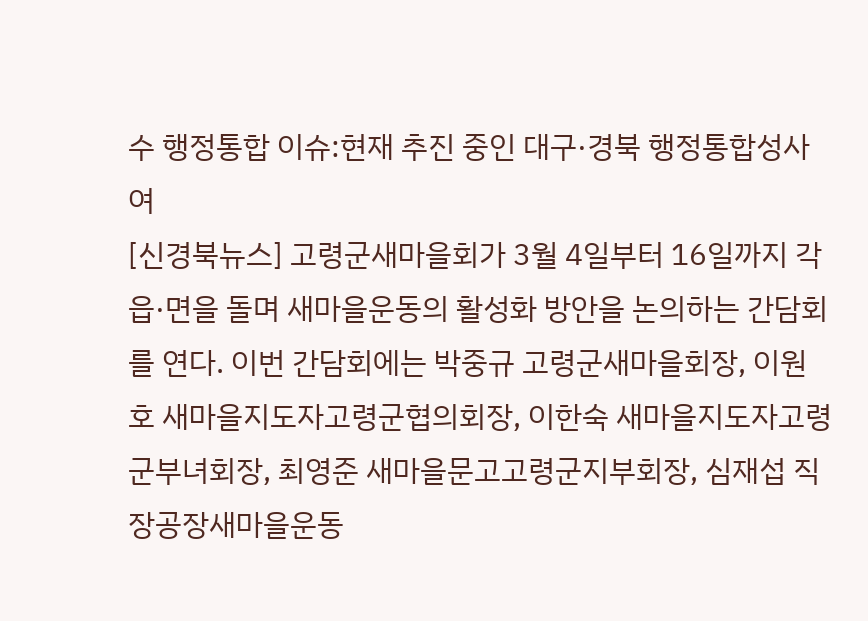수 행정통합 이슈:현재 추진 중인 대구·경북 행정통합성사 여
[신경북뉴스] 고령군새마을회가 3월 4일부터 16일까지 각 읍·면을 돌며 새마을운동의 활성화 방안을 논의하는 간담회를 연다. 이번 간담회에는 박중규 고령군새마을회장, 이원호 새마을지도자고령군협의회장, 이한숙 새마을지도자고령군부녀회장, 최영준 새마을문고고령군지부회장, 심재섭 직장공장새마을운동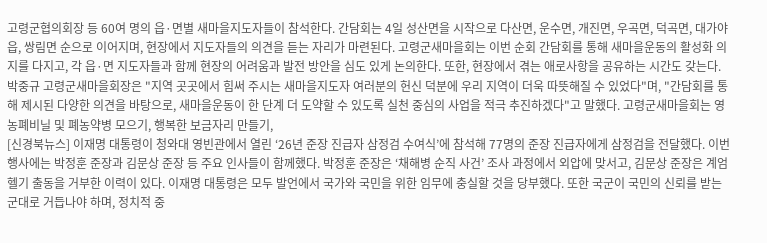고령군협의회장 등 60여 명의 읍·면별 새마을지도자들이 참석한다. 간담회는 4일 성산면을 시작으로 다산면, 운수면, 개진면, 우곡면, 덕곡면, 대가야읍, 쌍림면 순으로 이어지며, 현장에서 지도자들의 의견을 듣는 자리가 마련된다. 고령군새마을회는 이번 순회 간담회를 통해 새마을운동의 활성화 의지를 다지고, 각 읍·면 지도자들과 함께 현장의 어려움과 발전 방안을 심도 있게 논의한다. 또한, 현장에서 겪는 애로사항을 공유하는 시간도 갖는다. 박중규 고령군새마을회장은 "지역 곳곳에서 힘써 주시는 새마을지도자 여러분의 헌신 덕분에 우리 지역이 더욱 따뜻해질 수 있었다"며, "간담회를 통해 제시된 다양한 의견을 바탕으로, 새마을운동이 한 단계 더 도약할 수 있도록 실천 중심의 사업을 적극 추진하겠다"고 말했다. 고령군새마을회는 영농폐비닐 및 폐농약병 모으기, 행복한 보금자리 만들기,
[신경북뉴스] 이재명 대통령이 청와대 영빈관에서 열린 ‘26년 준장 진급자 삼정검 수여식’에 참석해 77명의 준장 진급자에게 삼정검을 전달했다. 이번 행사에는 박정훈 준장과 김문상 준장 등 주요 인사들이 함께했다. 박정훈 준장은 ‘채해병 순직 사건’ 조사 과정에서 외압에 맞서고, 김문상 준장은 계엄헬기 출동을 거부한 이력이 있다. 이재명 대통령은 모두 발언에서 국가와 국민을 위한 임무에 충실할 것을 당부했다. 또한 국군이 국민의 신뢰를 받는 군대로 거듭나야 하며, 정치적 중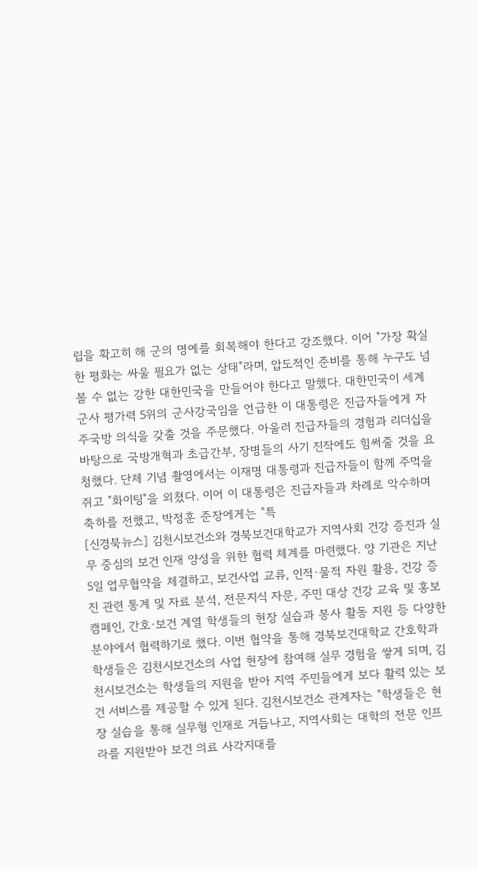립을 확고히 해 군의 명예를 회복해야 한다고 강조했다. 이어 "가장 확실한 평화는 싸울 필요가 없는 상태"라며, 압도적인 준비를 통해 누구도 넘볼 수 없는 강한 대한민국을 만들어야 한다고 말했다. 대한민국이 세계 군사 평가력 5위의 군사강국임을 언급한 이 대통령은 진급자들에게 자주국방 의식을 갖출 것을 주문했다. 아울러 진급자들의 경험과 리더십을 바탕으로 국방개혁과 초급간부, 장병들의 사기 진작에도 힘써줄 것을 요청했다. 단체 기념 촬영에서는 이재명 대통령과 진급자들이 함께 주먹을 쥐고 "화이팅"을 외쳤다. 이어 이 대통령은 진급자들과 차례로 악수하며 축하를 전했고, 박정훈 준장에게는 "특
[신경북뉴스] 김천시보건소와 경북보건대학교가 지역사회 건강 증진과 실무 중심의 보건 인재 양성을 위한 협력 체계를 마련했다. 양 기관은 지난 5일 업무협약을 체결하고, 보건사업 교류, 인적·물적 자원 활용, 건강 증진 관련 통계 및 자료 분석, 전문지식 자문, 주민 대상 건강 교육 및 홍보 캠페인, 간호·보건 계열 학생들의 현장 실습과 봉사 활동 지원 등 다양한 분야에서 협력하기로 했다. 이번 협약을 통해 경북보건대학교 간호학과 학생들은 김천시보건소의 사업 현장에 참여해 실무 경험을 쌓게 되며, 김천시보건소는 학생들의 지원을 받아 지역 주민들에게 보다 활력 있는 보건 서비스를 제공할 수 있게 된다. 김천시보건소 관계자는 "학생들은 현장 실습을 통해 실무형 인재로 거듭나고, 지역사회는 대학의 전문 인프라를 지원받아 보건 의료 사각지대를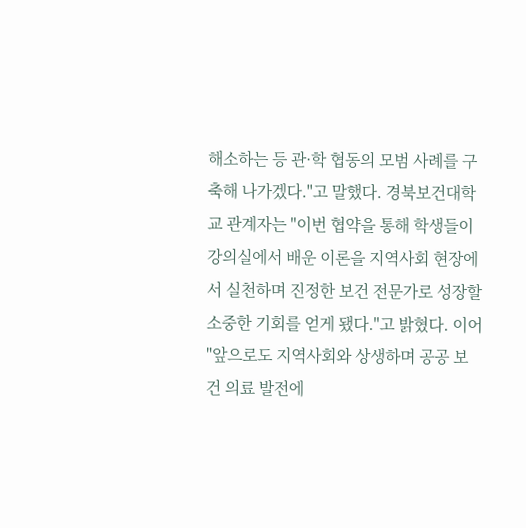해소하는 등 관·학 협동의 모범 사례를 구축해 나가겠다."고 말했다. 경북보건대학교 관계자는 "이번 협약을 통해 학생들이 강의실에서 배운 이론을 지역사회 현장에서 실천하며 진정한 보건 전문가로 성장할 소중한 기회를 얻게 됐다."고 밝혔다. 이어 "앞으로도 지역사회와 상생하며 공공 보건 의료 발전에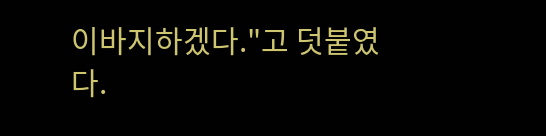이바지하겠다."고 덧붙였다.